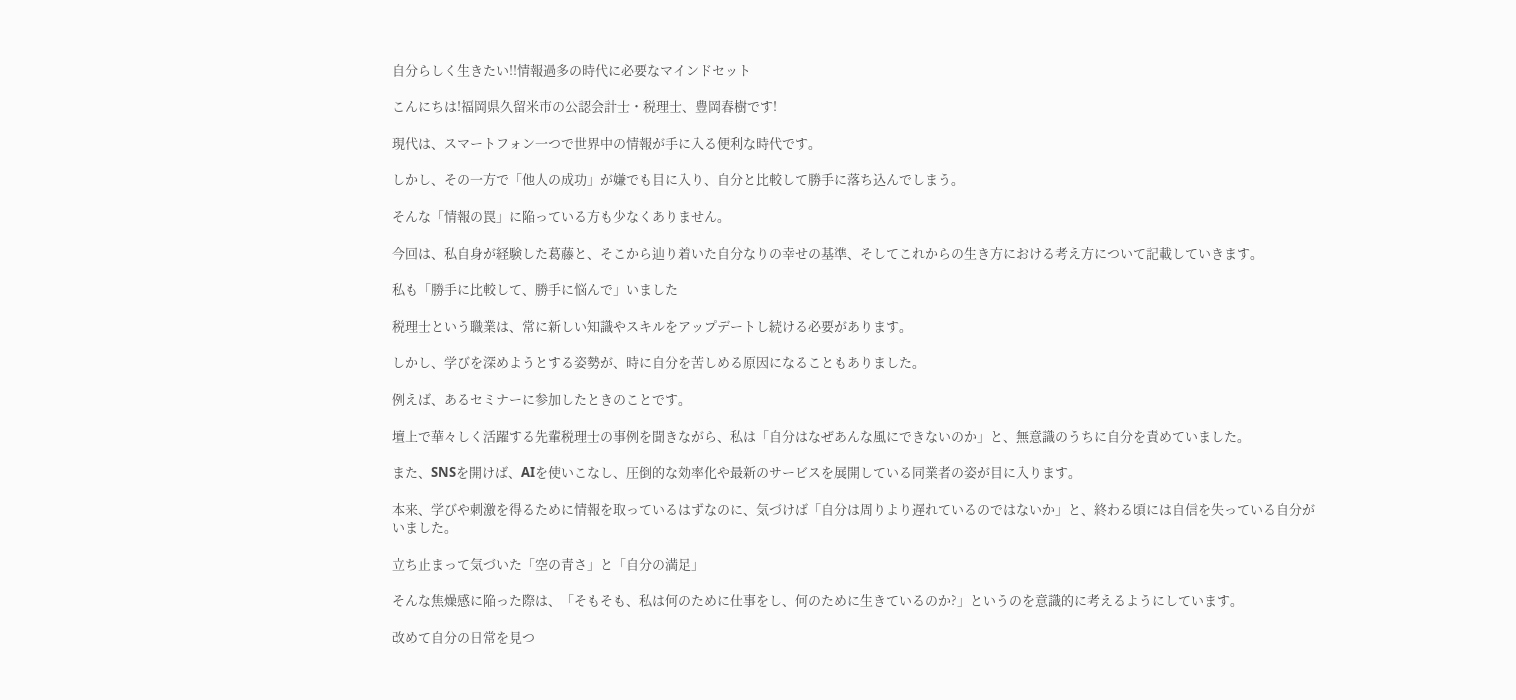自分らしく生きたい!!情報過多の時代に必要なマインドセット

こんにちは!福岡県久留米市の公認会計士・税理士、豊岡春樹です!

現代は、スマートフォン一つで世界中の情報が手に入る便利な時代です。

しかし、その一方で「他人の成功」が嫌でも目に入り、自分と比較して勝手に落ち込んでしまう。

そんな「情報の罠」に陥っている方も少なくありません。

今回は、私自身が経験した葛藤と、そこから辿り着いた自分なりの幸せの基準、そしてこれからの生き方における考え方について記載していきます。

私も「勝手に比較して、勝手に悩んで」いました

税理士という職業は、常に新しい知識やスキルをアップデートし続ける必要があります。

しかし、学びを深めようとする姿勢が、時に自分を苦しめる原因になることもありました。

例えば、あるセミナーに参加したときのことです。

壇上で華々しく活躍する先輩税理士の事例を聞きながら、私は「自分はなぜあんな風にできないのか」と、無意識のうちに自分を責めていました。

また、SNSを開けば、AIを使いこなし、圧倒的な効率化や最新のサービスを展開している同業者の姿が目に入ります。

本来、学びや刺激を得るために情報を取っているはずなのに、気づけば「自分は周りより遅れているのではないか」と、終わる頃には自信を失っている自分がいました。

立ち止まって気づいた「空の青さ」と「自分の満足」

そんな焦燥感に陥った際は、「そもそも、私は何のために仕事をし、何のために生きているのか?」というのを意識的に考えるようにしています。

改めて自分の日常を見つ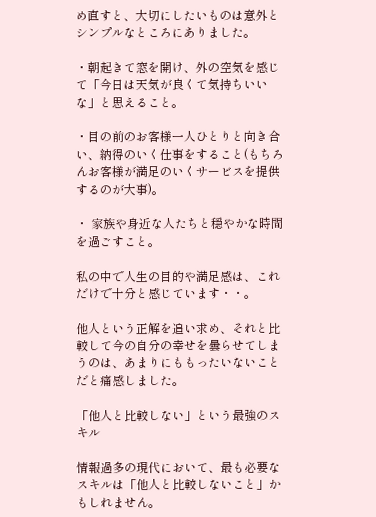め直すと、大切にしたいものは意外とシンプルなところにありました。

・朝起きて窓を開け、外の空気を感じて「今日は天気が良くて気持ちいいな」と思えること。

・目の前のお客様一人ひとりと向き合い、納得のいく仕事をすること(もちろんお客様が満足のいくサービスを提供するのが大事)。

・ 家族や身近な人たちと穏やかな時間を過ごすこと。

私の中で人生の目的や満足感は、これだけで十分と感じています・・。

他人という正解を追い求め、それと比較して今の自分の幸せを曇らせてしまうのは、あまりにももったいないことだと痛感しました。

「他人と比較しない」という最強のスキル

情報過多の現代において、最も必要なスキルは「他人と比較しないこと」かもしれません。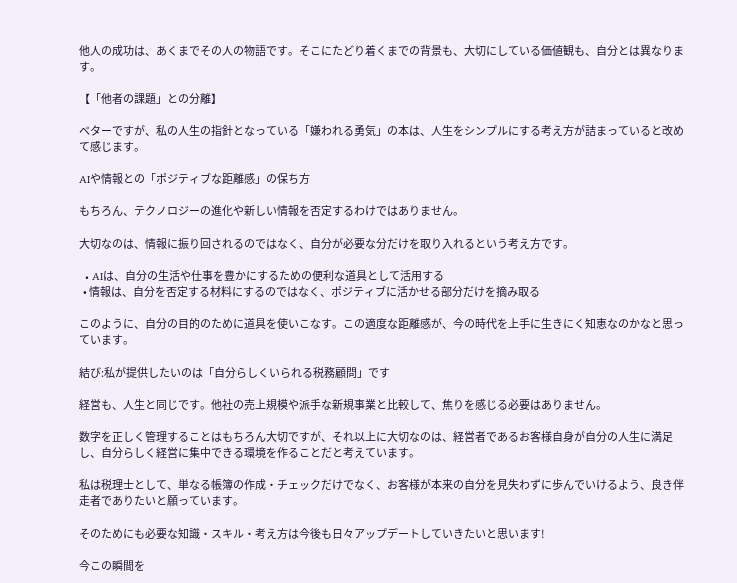他人の成功は、あくまでその人の物語です。そこにたどり着くまでの背景も、大切にしている価値観も、自分とは異なります。

【「他者の課題」との分離】

ベターですが、私の人生の指針となっている「嫌われる勇気」の本は、人生をシンプルにする考え方が詰まっていると改めて感じます。

AIや情報との「ポジティブな距離感」の保ち方

もちろん、テクノロジーの進化や新しい情報を否定するわけではありません。

大切なのは、情報に振り回されるのではなく、自分が必要な分だけを取り入れるという考え方です。

  • AIは、自分の生活や仕事を豊かにするための便利な道具として活用する
  • 情報は、自分を否定する材料にするのではなく、ポジティブに活かせる部分だけを摘み取る

このように、自分の目的のために道具を使いこなす。この適度な距離感が、今の時代を上手に生きにく知恵なのかなと思っています。

結び:私が提供したいのは「自分らしくいられる税務顧問」です

経営も、人生と同じです。他社の売上規模や派手な新規事業と比較して、焦りを感じる必要はありません。

数字を正しく管理することはもちろん大切ですが、それ以上に大切なのは、経営者であるお客様自身が自分の人生に満足し、自分らしく経営に集中できる環境を作ることだと考えています。

私は税理士として、単なる帳簿の作成・チェックだけでなく、お客様が本来の自分を見失わずに歩んでいけるよう、良き伴走者でありたいと願っています。

そのためにも必要な知識・スキル・考え方は今後も日々アップデートしていきたいと思います!

今この瞬間を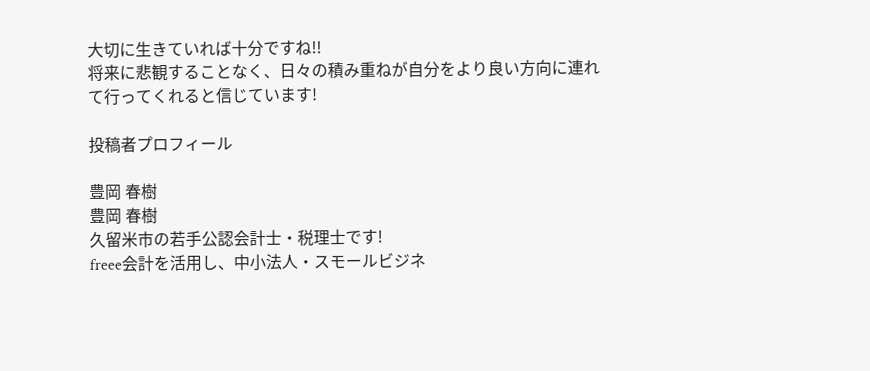大切に生きていれば十分ですね!!
将来に悲観することなく、日々の積み重ねが自分をより良い方向に連れて行ってくれると信じています!

投稿者プロフィール

豊岡 春樹
豊岡 春樹
久留米市の若手公認会計士・税理士です!
freee会計を活用し、中小法人・スモールビジネ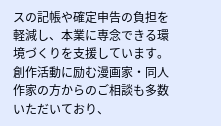スの記帳や確定申告の負担を軽減し、本業に専念できる環境づくりを支援しています。
創作活動に励む漫画家・同人作家の方からのご相談も多数いただいており、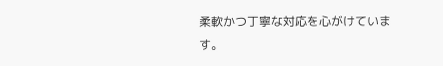柔軟かつ丁寧な対応を心がけています。